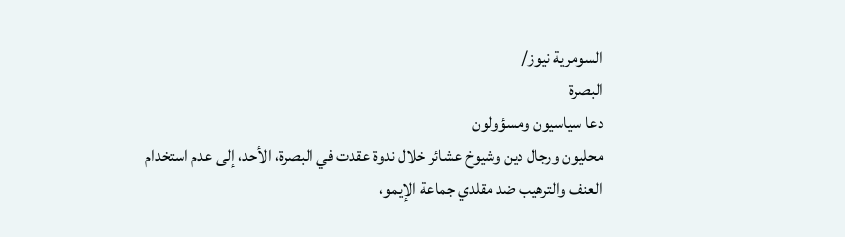السومرية نيوز/
البصرة
دعا سياسيون ومسؤولون
محليون ورجال دين وشيوخ عشائر خلال ندوة عقدت في البصرة، الأحد، إلى عدم استخدام
العنف والترهيب ضد مقلدي جماعة الإيمو،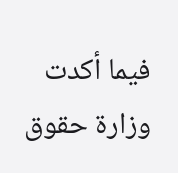فيما أكدت
وزارة حقوق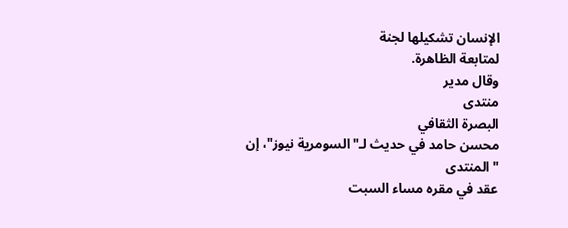الإنسان تشكيلها لجنة
لمتابعة الظاهرة.
وقال مدير
منتدى
البصرة الثقافي
محسن حامد في حديث لـ"السومرية نيوز"، إن "المنتدى
عقد في مقره مساء السبت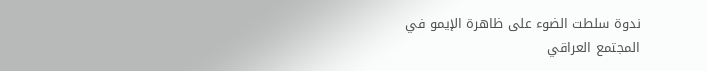ندوة سلطت الضوء على ظاهرة الإيمو في
المجتمع العراقي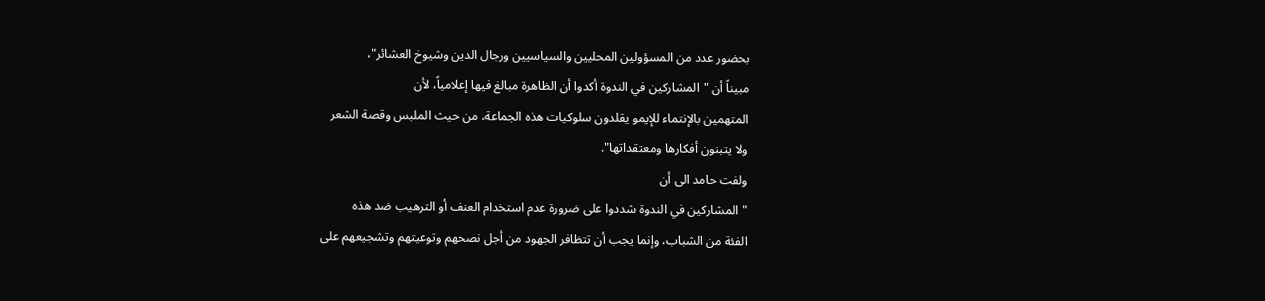بحضور عدد من المسؤولين المحليين والسياسيين ورجال الدين وشيوخ العشائر"،
مبيناً أن "المشاركين في الندوة أكدوا أن الظاهرة مبالغ فيها إعلامياً، لأن
المتهمين بالإنتماء للإيمو يقلدون سلوكيات هذه الجماعة، من حيث الملبس وقصة الشعر
ولا يتبنون أفكارها ومعتقداتها".
ولفت حامد الى أن
"المشاركين في الندوة شددوا على ضرورة عدم استخدام العنف أو الترهيب ضد هذه
الفئة من الشباب، وإنما يجب أن تتظافر الجهود من أجل نصحهم وتوعيتهم وتشجيعهم على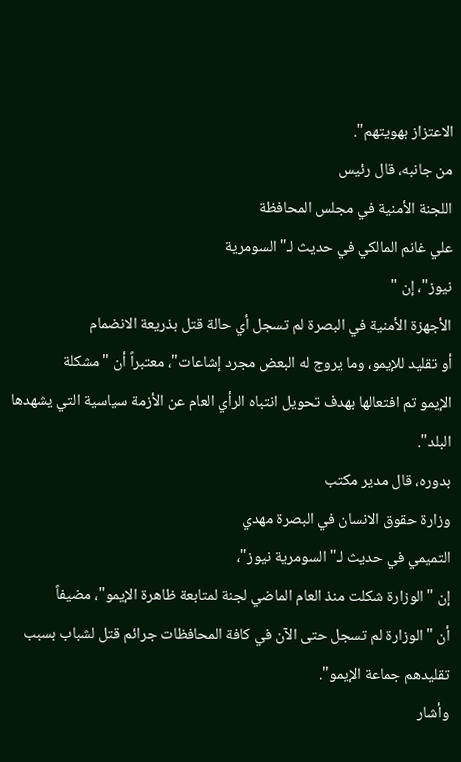الاعتزاز بهويتهم".
من جانبه، قال رئيس
اللجنة الأمنية في مجلس المحافظة
علي غانم المالكي في حديث لـ"السومرية
نيوز"، إن "
الأجهزة الأمنية في البصرة لم تسجل أي حالة قتل بذريعة الانضمام
أو تقليد للإيمو، وما يروج له البعض مجرد إشاعات"، معتبراً أن "مشكلة
الإيمو تم افتعالها بهدف تحويل انتباه الرأي العام عن الأزمة سياسية التي يشهدها
البلد".
بدوره، قال مدير مكتب
وزارة حقوق الانسان في البصرة مهدي
التميمي في حديث لـ"السومرية نيوز"،
إن "الوزارة شكلت منذ العام الماضي لجنة لمتابعة ظاهرة الإيمو"، مضيفاً
أن "الوزارة لم تسجل حتى الآن في كافة المحافظات جرائم قتل لشباب بسبب
تقليدهم جماعة الإيمو".
وأشار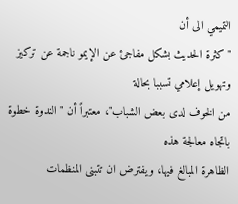التميمي الى أن
"كثرة الحديث بشكل مفاجئ عن الإيمو ناجمة عن تركيز وتهويل إعلامي تسببا بحالة
من الخوف لدى بعض الشباب"، معتبراً أن "الندوة خطوة باتجاه معالجة هذه
الظاهرة المبالغ فيها، ويفترض ان تتبنى المنظمات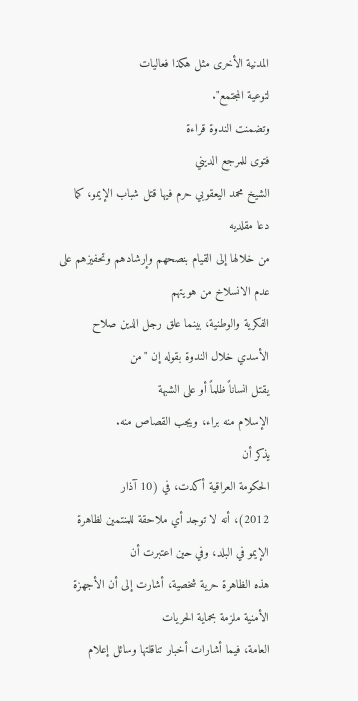المدنية الأخرى مثل هكذا فعاليات
لتوعية المجتمع".
وتضمنت الندوة قراءة
فتوى للمرجع الديني
الشيخ محمد اليعقوبي حرم فيها قتل شباب الإيمو، كما دعا مقلديه
من خلالها إلى القيام بنصحهم وإرشادهم وتحفيزهم على عدم الانسلاخ من هويتهم
الفكرية والوطنية، بينما علق رجل الدين صلاح
الأسدي خلال الندوة بقوله إن "من
يقتل انساناً ظلماً أو على الشبهة
الإسلام منه براء، ويجب القصاص منه.
يذكر أن
الحكومة العراقية أكدت، في (10 آذار
2012)، أنه لا توجد أي ملاحقة للمنتمين لظاهرة الإيمو في البلد، وفي حين اعتبرت أن
هذه الظاهرة حرية شخصية، أشارت إلى أن الأجهزة الأمنية ملزمة بحماية الحريات
العامة، فيما أشارات أخبار تناقلتها وسائل إعلام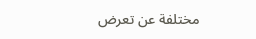مختلفة عن تعرض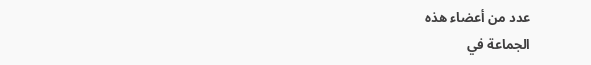عدد من أعضاء هذه
الجماعة في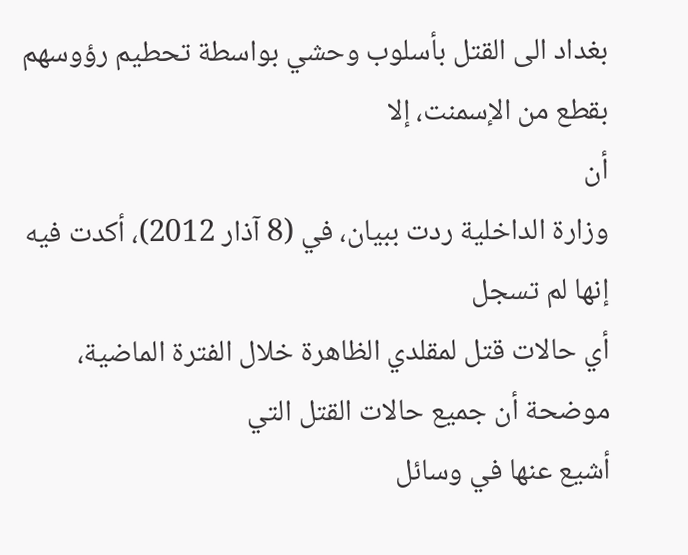بغداد الى القتل بأسلوب وحشي بواسطة تحطيم رؤوسهم بقطع من الإسمنت، إلا
أن
وزارة الداخلية ردت ببيان، في (8 آذار 2012)، أكدت فيه إنها لم تسجل
أي حالات قتل لمقلدي الظاهرة خلال الفترة الماضية، موضحة أن جميع حالات القتل التي
أشيع عنها في وسائل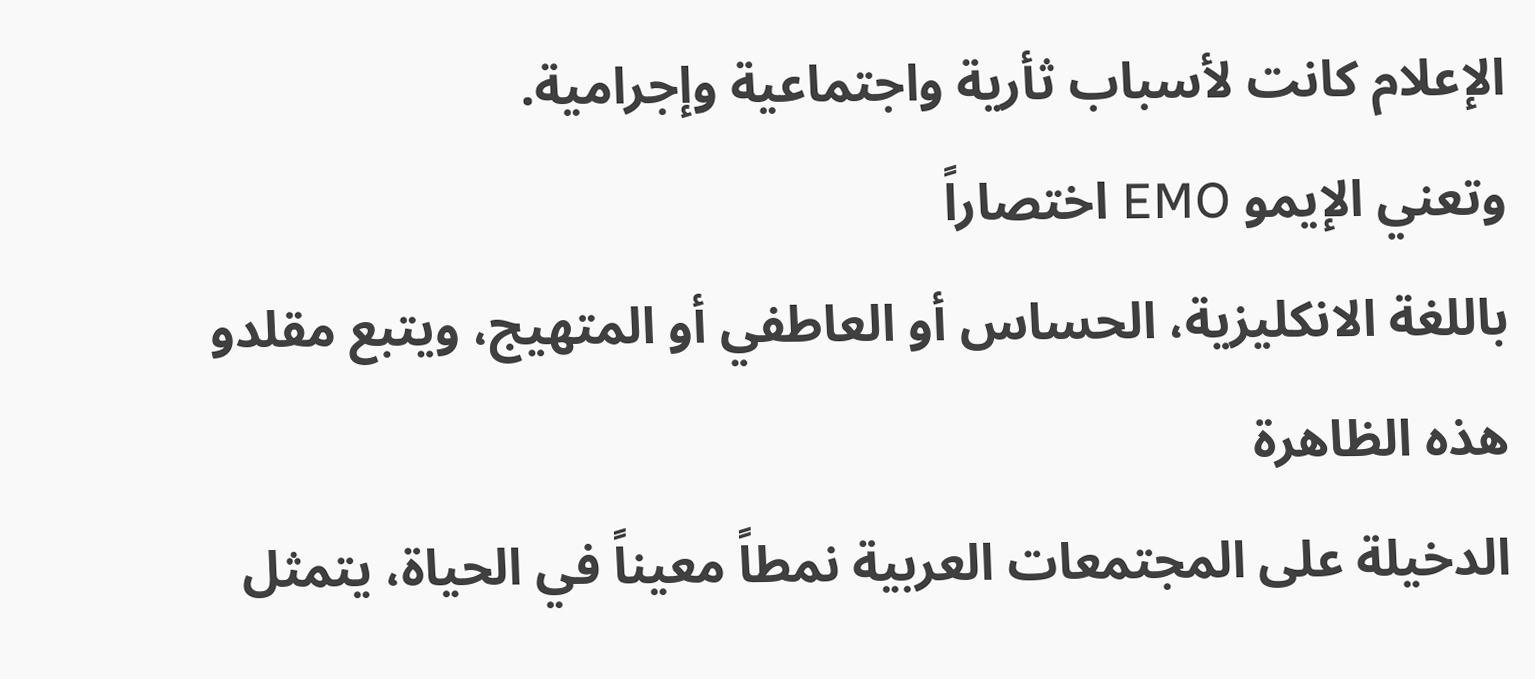الإعلام كانت لأسباب ثأرية واجتماعية وإجرامية.
وتعني الإيمو EMO اختصاراً
باللغة الانكليزية، الحساس أو العاطفي أو المتهيج، ويتبع مقلدو هذه الظاهرة
الدخيلة على المجتمعات العربية نمطاً معيناً في الحياة، يتمثل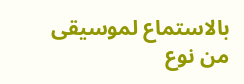بالاستماع لموسيقى
من نوع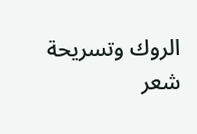الروك وتسريحة شعر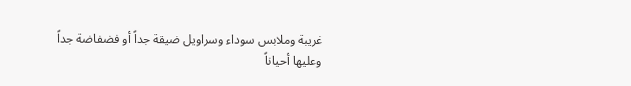غريبة وملابس سوداء وسراويل ضيقة جداً أو فضفاضة جداً
وعليها أحياناً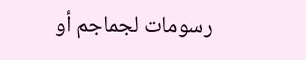رسومات لجماجم أو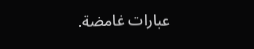عبارات غامضة.